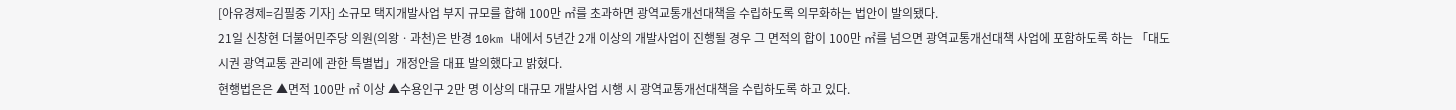[아유경제=김필중 기자] 소규모 택지개발사업 부지 규모를 합해 100만 ㎡를 초과하면 광역교통개선대책을 수립하도록 의무화하는 법안이 발의됐다.
21일 신창현 더불어민주당 의원(의왕ㆍ과천)은 반경 10km 내에서 5년간 2개 이상의 개발사업이 진행될 경우 그 면적의 합이 100만 ㎡를 넘으면 광역교통개선대책 사업에 포함하도록 하는 「대도시권 광역교통 관리에 관한 특별법」개정안을 대표 발의했다고 밝혔다.
현행법은은 ▲면적 100만 ㎡ 이상 ▲수용인구 2만 명 이상의 대규모 개발사업 시행 시 광역교통개선대책을 수립하도록 하고 있다.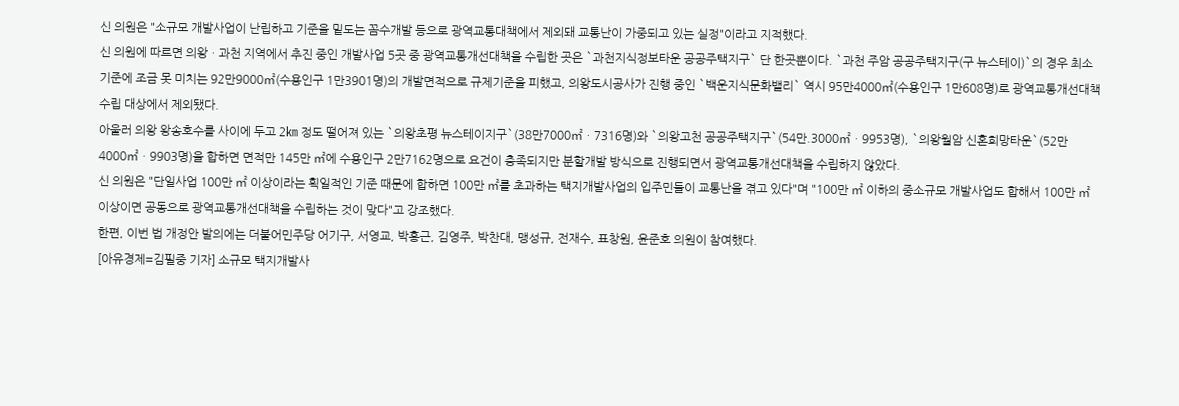신 의원은 "소규모 개발사업이 난립하고 기준을 밑도는 꼼수개발 등으로 광역교통대책에서 제외돼 교통난이 가중되고 있는 실정"이라고 지적했다.
신 의원에 따르면 의왕ㆍ과천 지역에서 추진 중인 개발사업 5곳 중 광역교통개선대책을 수립한 곳은 `과천지식정보타운 공공주택지구` 단 한곳뿐이다. `과천 주암 공공주택지구(구 뉴스테이)`의 경우 최소기준에 조금 못 미치는 92만9000㎡(수용인구 1만3901명)의 개발면적으로 규제기준을 피했고, 의왕도시공사가 진행 중인 `백운지식문화밸리` 역시 95만4000㎡(수용인구 1만608명)로 광역교통개선대책 수립 대상에서 제외됐다.
아울러 의왕 왕송호수를 사이에 두고 2㎞ 정도 떨어져 있는 `의왕초평 뉴스테이지구`(38만7000㎡ㆍ7316명)와 `의왕고천 공공주택지구`(54만.3000㎡ㆍ9953명), `의왕월암 신혼희망타운`(52만4000㎡ㆍ9903명)을 합하면 면적만 145만 ㎡에 수용인구 2만7162명으로 요건이 충족되지만 분할개발 방식으로 진행되면서 광역교통개선대책을 수립하지 않았다.
신 의원은 "단일사업 100만 ㎡ 이상이라는 획일적인 기준 때문에 합하면 100만 ㎡를 초과하는 택지개발사업의 입주민들이 교통난을 겪고 있다"며 "100만 ㎡ 이하의 중소규모 개발사업도 합해서 100만 ㎡ 이상이면 공동으로 광역교통개선대책을 수립하는 것이 맞다"고 강조했다.
한편, 이번 법 개정안 발의에는 더불어민주당 어기구, 서영교, 박홍근, 김영주, 박찬대, 맹성규, 전재수, 표창원, 윤준호 의원이 참여했다.
[아유경제=김필중 기자] 소규모 택지개발사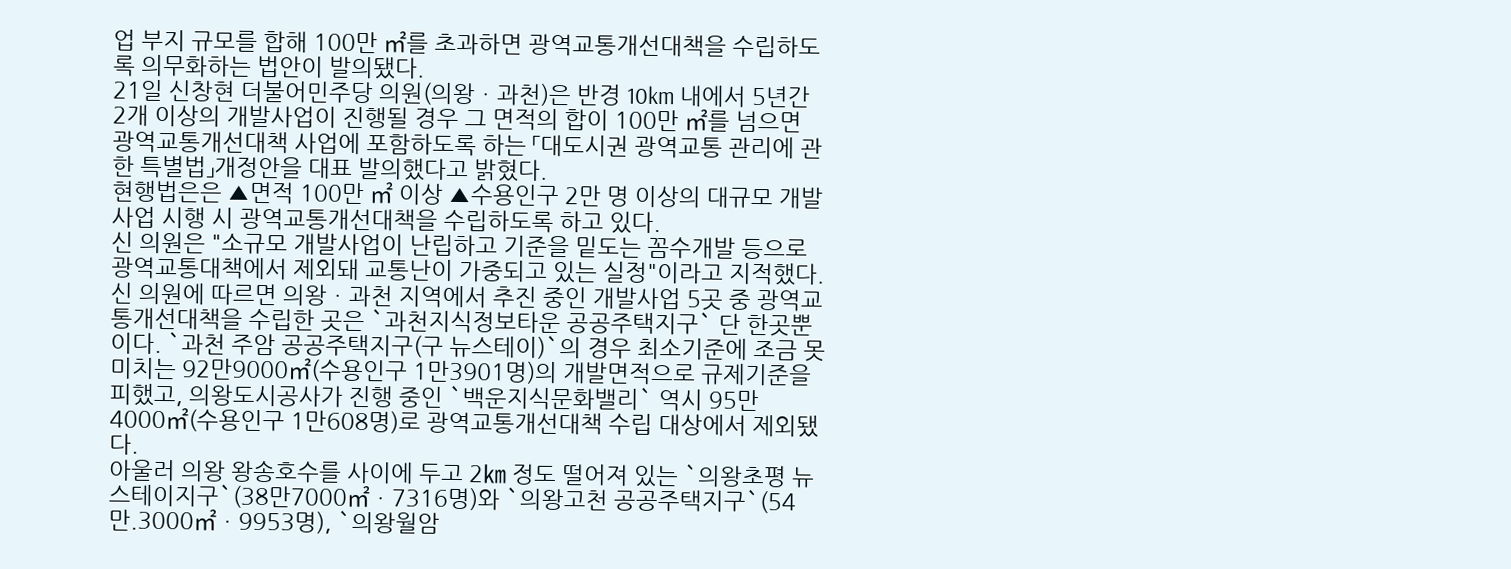업 부지 규모를 합해 100만 ㎡를 초과하면 광역교통개선대책을 수립하도록 의무화하는 법안이 발의됐다.
21일 신창현 더불어민주당 의원(의왕ㆍ과천)은 반경 10km 내에서 5년간 2개 이상의 개발사업이 진행될 경우 그 면적의 합이 100만 ㎡를 넘으면 광역교통개선대책 사업에 포함하도록 하는 「대도시권 광역교통 관리에 관한 특별법」개정안을 대표 발의했다고 밝혔다.
현행법은은 ▲면적 100만 ㎡ 이상 ▲수용인구 2만 명 이상의 대규모 개발사업 시행 시 광역교통개선대책을 수립하도록 하고 있다.
신 의원은 "소규모 개발사업이 난립하고 기준을 밑도는 꼼수개발 등으로 광역교통대책에서 제외돼 교통난이 가중되고 있는 실정"이라고 지적했다.
신 의원에 따르면 의왕ㆍ과천 지역에서 추진 중인 개발사업 5곳 중 광역교통개선대책을 수립한 곳은 `과천지식정보타운 공공주택지구` 단 한곳뿐이다. `과천 주암 공공주택지구(구 뉴스테이)`의 경우 최소기준에 조금 못 미치는 92만9000㎡(수용인구 1만3901명)의 개발면적으로 규제기준을 피했고, 의왕도시공사가 진행 중인 `백운지식문화밸리` 역시 95만4000㎡(수용인구 1만608명)로 광역교통개선대책 수립 대상에서 제외됐다.
아울러 의왕 왕송호수를 사이에 두고 2㎞ 정도 떨어져 있는 `의왕초평 뉴스테이지구`(38만7000㎡ㆍ7316명)와 `의왕고천 공공주택지구`(54만.3000㎡ㆍ9953명), `의왕월암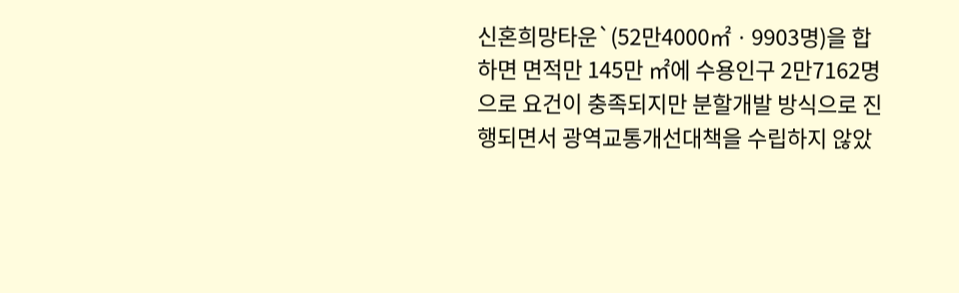신혼희망타운`(52만4000㎡ㆍ9903명)을 합하면 면적만 145만 ㎡에 수용인구 2만7162명으로 요건이 충족되지만 분할개발 방식으로 진행되면서 광역교통개선대책을 수립하지 않았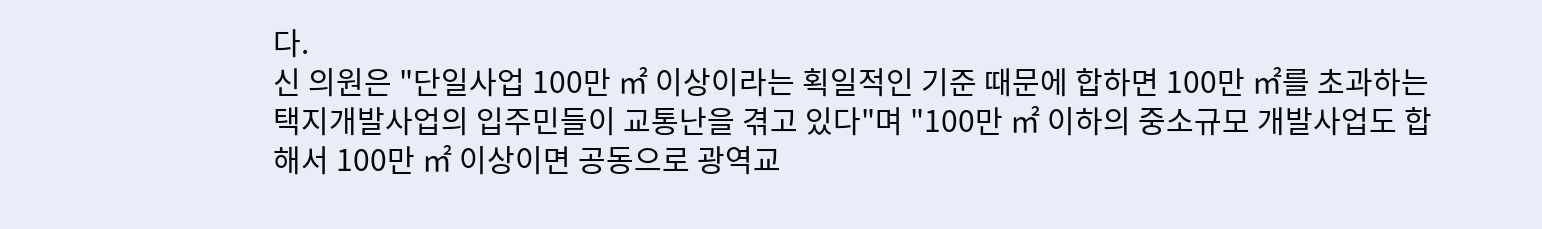다.
신 의원은 "단일사업 100만 ㎡ 이상이라는 획일적인 기준 때문에 합하면 100만 ㎡를 초과하는 택지개발사업의 입주민들이 교통난을 겪고 있다"며 "100만 ㎡ 이하의 중소규모 개발사업도 합해서 100만 ㎡ 이상이면 공동으로 광역교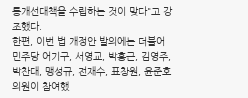통개선대책을 수립하는 것이 맞다"고 강조했다.
한편, 이번 법 개정안 발의에는 더불어민주당 어기구, 서영교, 박홍근, 김영주, 박찬대, 맹성규, 전재수, 표창원, 윤준호 의원이 참여했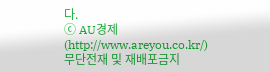다.
ⓒ AU경제(http://www.areyou.co.kr/) 무단전재 및 재배포금지